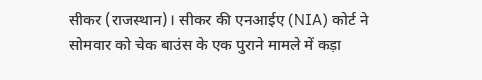सीकर (राजस्थान)। सीकर की एनआईए (NIA) कोर्ट ने सोमवार को चेक बाउंस के एक पुराने मामले में कड़ा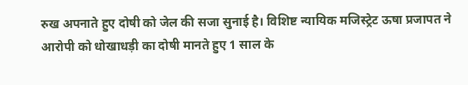रुख अपनाते हुए दोषी को जेल की सजा सुनाई है। विशिष्ट न्यायिक मजिस्ट्रेट ऊषा प्रजापत ने आरोपी को धोखाधड़ी का दोषी मानते हुए 1 साल के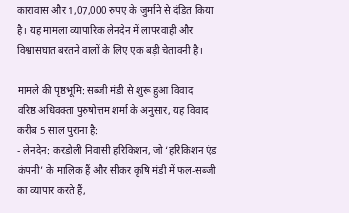कारावास और 1,07,000 रुपए के जुर्माने से दंडित किया है। यह मामला व्यापारिक लेनदेन में लापरवाही और विश्वासघात बरतने वालों के लिए एक बड़ी चेतावनी है।

मामले की पृष्ठभूमि: सब्जी मंडी से शुरू हुआ विवाद
वरिष्ठ अधिवक्ता पुरुषोत्तम शर्मा के अनुसार, यह विवाद करीब 5 साल पुराना है:
- लेनदेन: करडोली निवासी हरिकिशन, जो ‘हरिकिशन एंड कंपनी’ के मालिक हैं और सीकर कृषि मंडी में फल-सब्जी का व्यापार करते हैं,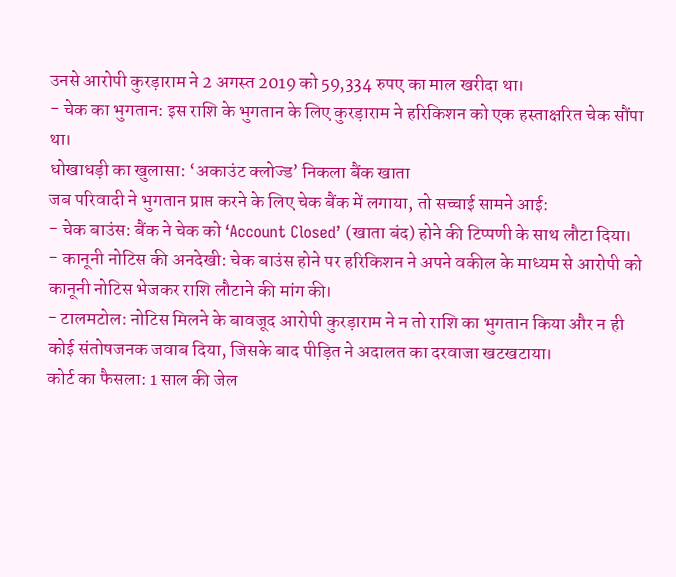उनसे आरोपी कुरड़ाराम ने 2 अगस्त 2019 को 59,334 रुपए का माल खरीदा था।
- चेक का भुगतान: इस राशि के भुगतान के लिए कुरड़ाराम ने हरिकिशन को एक हस्ताक्षरित चेक सौंपा था।
धोखाधड़ी का खुलासा: ‘अकाउंट क्लोज्ड’ निकला बैंक खाता
जब परिवादी ने भुगतान प्राप्त करने के लिए चेक बैंक में लगाया, तो सच्चाई सामने आई:
- चेक बाउंस: बैंक ने चेक को ‘Account Closed’ (खाता बंद) होने की टिप्पणी के साथ लौटा दिया।
- कानूनी नोटिस की अनदेखी: चेक बाउंस होने पर हरिकिशन ने अपने वकील के माध्यम से आरोपी को कानूनी नोटिस भेजकर राशि लौटाने की मांग की।
- टालमटोल: नोटिस मिलने के बावजूद आरोपी कुरड़ाराम ने न तो राशि का भुगतान किया और न ही कोई संतोषजनक जवाब दिया, जिसके बाद पीड़ित ने अदालत का दरवाजा खटखटाया।
कोर्ट का फैसला: 1 साल की जेल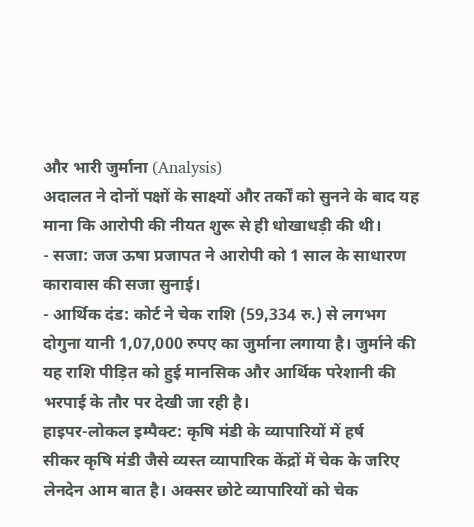और भारी जुर्माना (Analysis)
अदालत ने दोनों पक्षों के साक्ष्यों और तर्कों को सुनने के बाद यह माना कि आरोपी की नीयत शुरू से ही धोखाधड़ी की थी।
- सजा: जज ऊषा प्रजापत ने आरोपी को 1 साल के साधारण कारावास की सजा सुनाई।
- आर्थिक दंड: कोर्ट ने चेक राशि (59,334 रु.) से लगभग दोगुना यानी 1,07,000 रुपए का जुर्माना लगाया है। जुर्माने की यह राशि पीड़ित को हुई मानसिक और आर्थिक परेशानी की भरपाई के तौर पर देखी जा रही है।
हाइपर-लोकल इम्पैक्ट: कृषि मंडी के व्यापारियों में हर्ष
सीकर कृषि मंडी जैसे व्यस्त व्यापारिक केंद्रों में चेक के जरिए लेनदेन आम बात है। अक्सर छोटे व्यापारियों को चेक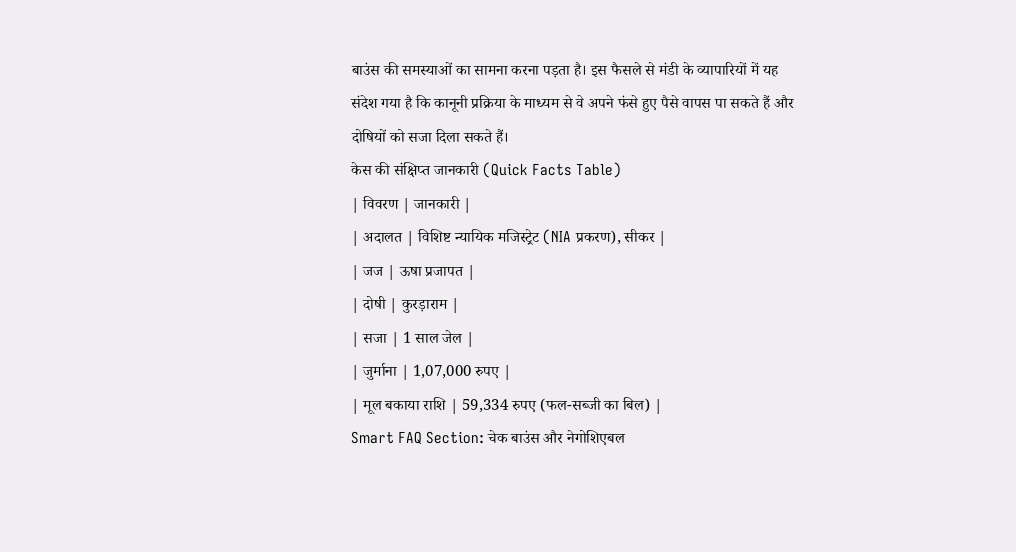बाउंस की समस्याओं का सामना करना पड़ता है। इस फैसले से मंडी के व्यापारियों में यह संदेश गया है कि कानूनी प्रक्रिया के माध्यम से वे अपने फंसे हुए पैसे वापस पा सकते हैं और दोषियों को सजा दिला सकते हैं।
केस की संक्षिप्त जानकारी (Quick Facts Table)
| विवरण | जानकारी |
| अदालत | विशिष्ट न्यायिक मजिस्ट्रेट (NIA प्रकरण), सीकर |
| जज | ऊषा प्रजापत |
| दोषी | कुरड़ाराम |
| सजा | 1 साल जेल |
| जुर्माना | 1,07,000 रुपए |
| मूल बकाया राशि | 59,334 रुपए (फल-सब्जी का बिल) |
Smart FAQ Section: चेक बाउंस और नेगोशिएबल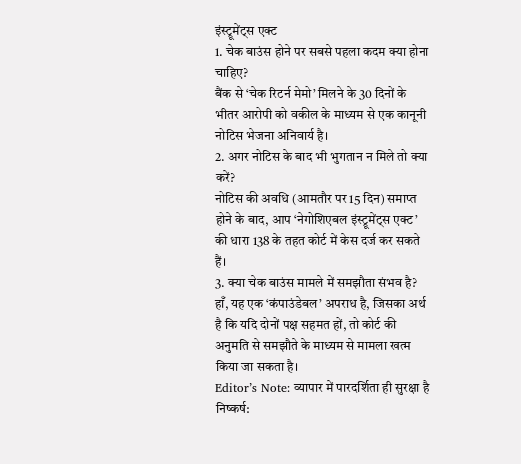इंस्ट्रूमेंट्स एक्ट
1. चेक बाउंस होने पर सबसे पहला कदम क्या होना चाहिए?
बैंक से ‘चेक रिटर्न मेमो’ मिलने के 30 दिनों के भीतर आरोपी को वकील के माध्यम से एक कानूनी नोटिस भेजना अनिवार्य है।
2. अगर नोटिस के बाद भी भुगतान न मिले तो क्या करें?
नोटिस की अवधि (आमतौर पर 15 दिन) समाप्त होने के बाद, आप ‘नेगोशिएबल इंस्ट्रूमेंट्स एक्ट’ की धारा 138 के तहत कोर्ट में केस दर्ज कर सकते हैं।
3. क्या चेक बाउंस मामले में समझौता संभव है?
हाँ, यह एक ‘कंपाउंडेबल’ अपराध है, जिसका अर्थ है कि यदि दोनों पक्ष सहमत हों, तो कोर्ट की अनुमति से समझौते के माध्यम से मामला खत्म किया जा सकता है।
Editor’s Note: व्यापार में पारदर्शिता ही सुरक्षा है
निष्कर्ष: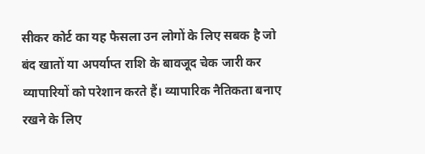सीकर कोर्ट का यह फैसला उन लोगों के लिए सबक है जो बंद खातों या अपर्याप्त राशि के बावजूद चेक जारी कर व्यापारियों को परेशान करते हैं। व्यापारिक नैतिकता बनाए रखने के लिए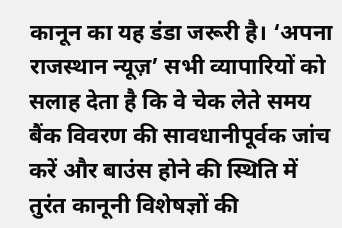कानून का यह डंडा जरूरी है। ‘अपना राजस्थान न्यूज़’ सभी व्यापारियों को सलाह देता है कि वे चेक लेते समय बैंक विवरण की सावधानीपूर्वक जांच करें और बाउंस होने की स्थिति में तुरंत कानूनी विशेषज्ञों की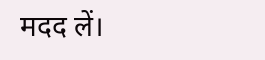मदद लें।